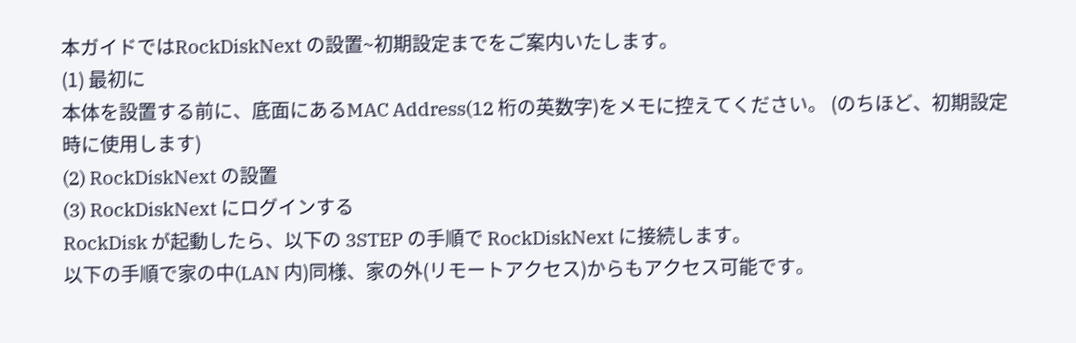本ガイドではRockDiskNext の設置~初期設定までをご案内いたします。
(1) 最初に
本体を設置する前に、底面にあるMAC Address(12 桁の英数字)をメモに控えてください。 (のちほど、初期設定時に使用します)
(2) RockDiskNext の設置
(3) RockDiskNext にログインする
RockDisk が起動したら、以下の 3STEP の手順で RockDiskNext に接続します。
以下の手順で家の中(LAN 内)同様、家の外(リモートアクセス)からもアクセス可能です。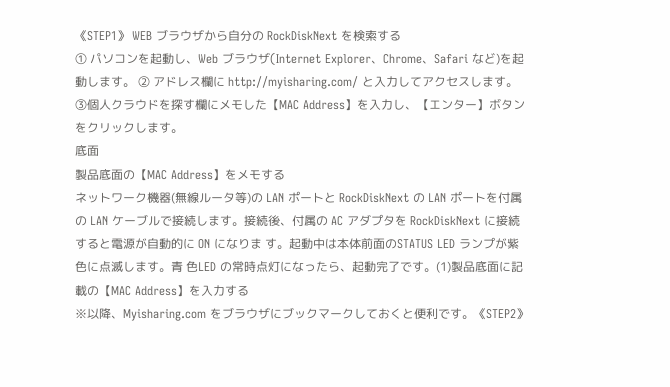《STEP1》 WEB ブラウザから自分の RockDiskNext を検索する
① パソコンを起動し、Web ブラウザ(Internet Explorer、Chrome、Safari など)を起動します。 ② アドレス欄に http://myisharing.com/ と入力してアクセスします。 ③個人クラウドを探す欄にメモした【MAC Address】を入力し、【エンター】ボタンをクリックします。
底面
製品底面の【MAC Address】をメモする
ネットワーク機器(無線ルータ等)の LAN ポートと RockDiskNext の LAN ポートを付属の LAN ケーブルで接続します。接続後、付属の AC アダプタを RockDiskNext に接続すると電源が自動的に ON になりま す。起動中は本体前面のSTATUS LED ランプが紫色に点滅します。青 色LED の常時点灯になったら、起動完了です。(1)製品底面に記載の【MAC Address】を入力する
※以降、Myisharing.com をブラウザにブックマークしておくと便利です。《STEP2》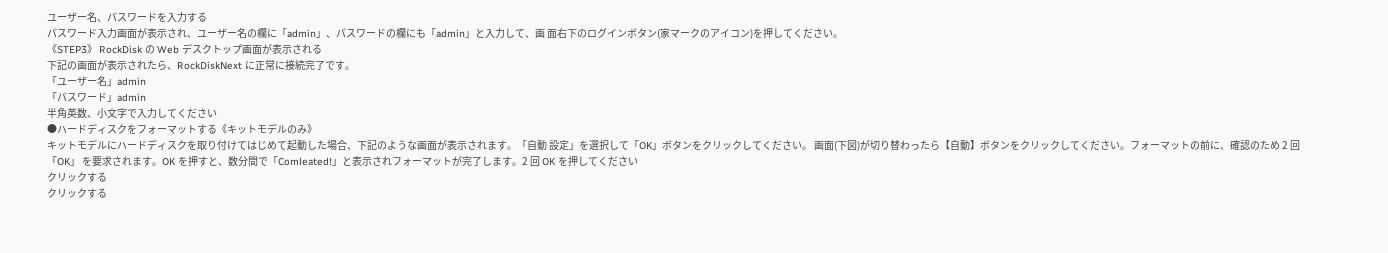ユーザー名、パスワードを入力する
パスワード入力画面が表示され、ユーザー名の欄に「admin」、パスワードの欄にも「admin」と入力して、画 面右下のログインボタン(家マークのアイコン)を押してください。
《STEP3》 RockDisk の Web デスクトップ画面が表示される
下記の画面が表示されたら、RockDiskNext に正常に接続完了です。
「ユーザー名」admin
「パスワード」admin
半角英数、小文字で入力してください
●ハードディスクをフォーマットする《キットモデルのみ》
キットモデルにハードディスクを取り付けてはじめて起動した場合、下記のような画面が表示されます。「自動 設定」を選択して「OK」ボタンをクリックしてください。 画面(下図)が切り替わったら【自動】ボタンをクリックしてください。フォーマットの前に、確認のため 2 回「OK」 を要求されます。OK を押すと、数分間で「Comleated!」と表示されフォーマットが完了します。2 回 OK を押してください
クリックする
クリックする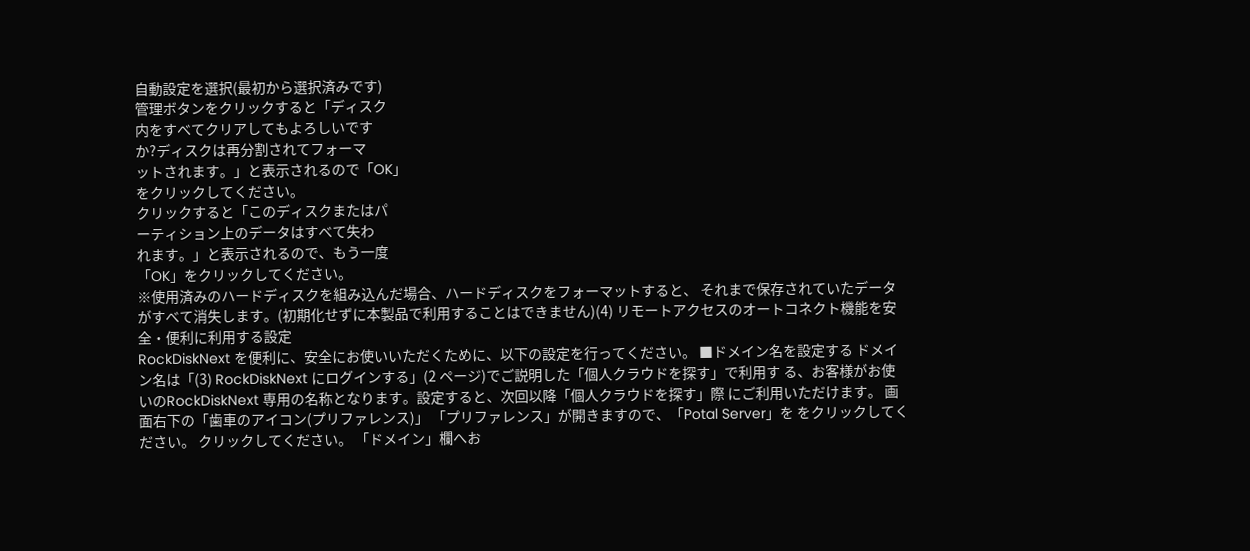自動設定を選択(最初から選択済みです)
管理ボタンをクリックすると「ディスク
内をすべてクリアしてもよろしいです
か?ディスクは再分割されてフォーマ
ットされます。」と表示されるので「OK」
をクリックしてください。
クリックすると「このディスクまたはパ
ーティション上のデータはすべて失わ
れます。」と表示されるので、もう一度
「OK」をクリックしてください。
※使用済みのハードディスクを組み込んだ場合、ハードディスクをフォーマットすると、 それまで保存されていたデータがすべて消失します。(初期化せずに本製品で利用することはできません)(4) リモートアクセスのオートコネクト機能を安全・便利に利用する設定
RockDiskNext を便利に、安全にお使いいただくために、以下の設定を行ってください。 ■ドメイン名を設定する ドメイン名は「(3) RockDiskNext にログインする」(2 ページ)でご説明した「個人クラウドを探す」で利用す る、お客様がお使いのRockDiskNext 専用の名称となります。設定すると、次回以降「個人クラウドを探す」際 にご利用いただけます。 画面右下の「歯車のアイコン(プリファレンス)」 「プリファレンス」が開きますので、「Potal Server」を をクリックしてください。 クリックしてください。 「ドメイン」欄へお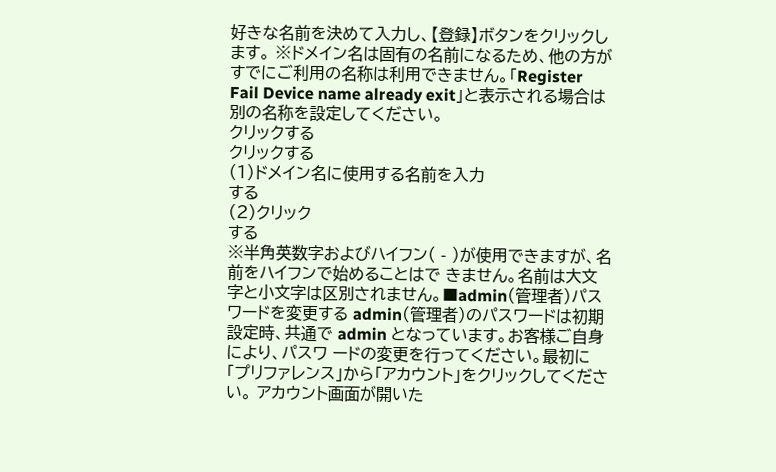好きな名前を決めて入力し、【登録】ボタンをクリックします。 ※ドメイン名は固有の名前になるため、他の方がすでにご利用の名称は利用できません。「Register Fail Device name already exit」と表示される場合は別の名称を設定してください。
クリックする
クリックする
(1)ドメイン名に使用する名前を入力
する
(2)クリック
する
※半角英数字およびハイフン( - )が使用できますが、名前をハイフンで始めることはで きません。名前は大文字と小文字は区別されません。■admin(管理者)パスワードを変更する admin(管理者)のパスワードは初期設定時、共通で admin となっています。お客様ご自身により、パスワ ードの変更を行ってください。最初に「プリファレンス」から「アカウント」をクリックしてください。 アカウント画面が開いた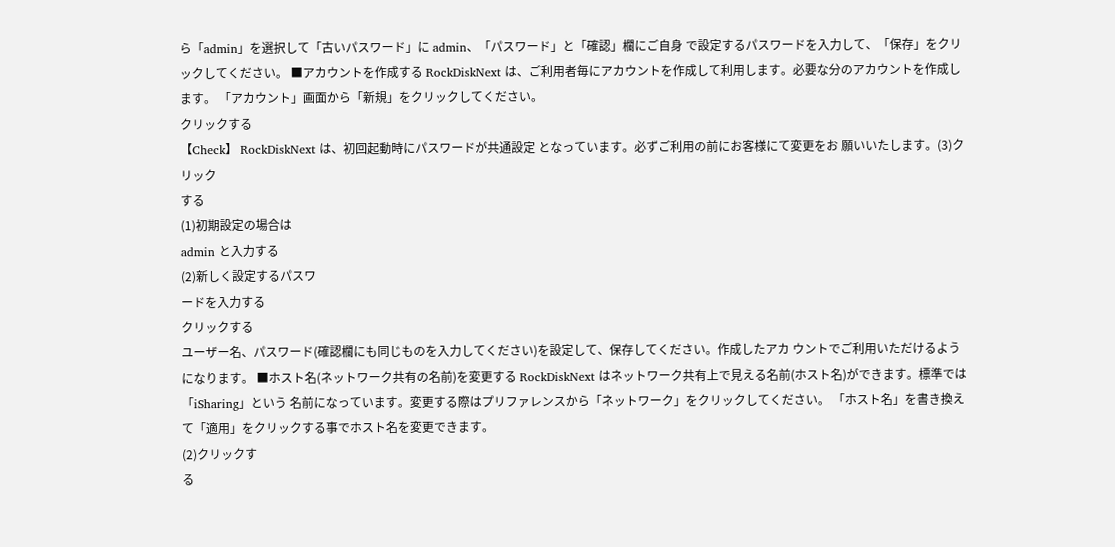ら「admin」を選択して「古いパスワード」に admin、「パスワード」と「確認」欄にご自身 で設定するパスワードを入力して、「保存」をクリックしてください。 ■アカウントを作成する RockDiskNext は、ご利用者毎にアカウントを作成して利用します。必要な分のアカウントを作成します。 「アカウント」画面から「新規」をクリックしてください。
クリックする
【Check】 RockDiskNext は、初回起動時にパスワードが共通設定 となっています。必ずご利用の前にお客様にて変更をお 願いいたします。(3)クリック
する
(1)初期設定の場合は
admin と入力する
(2)新しく設定するパスワ
ードを入力する
クリックする
ユーザー名、パスワード(確認欄にも同じものを入力してください)を設定して、保存してください。作成したアカ ウントでご利用いただけるようになります。 ■ホスト名(ネットワーク共有の名前)を変更する RockDiskNext はネットワーク共有上で見える名前(ホスト名)ができます。標準では「iSharing」という 名前になっています。変更する際はプリファレンスから「ネットワーク」をクリックしてください。 「ホスト名」を書き換えて「適用」をクリックする事でホスト名を変更できます。
(2)クリックす
る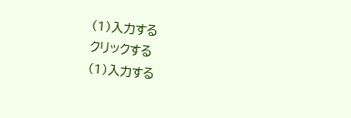(1)入力する
クリックする
(1)入力する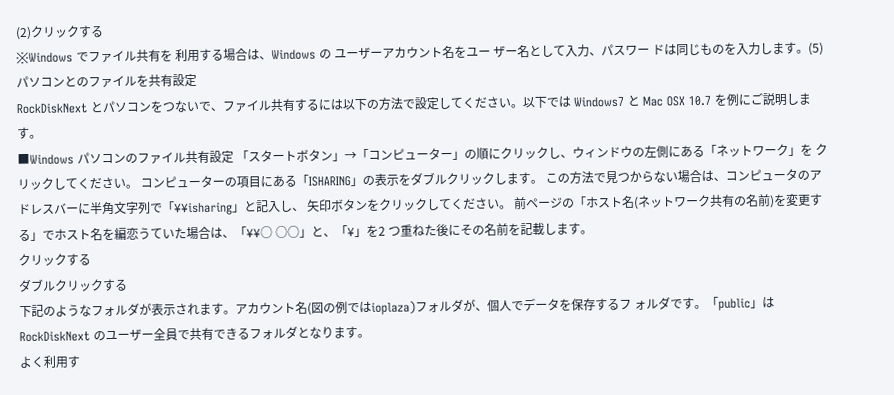(2)クリックする
※Windows でファイル共有を 利用する場合は、Windows の ユーザーアカウント名をユー ザー名として入力、パスワー ドは同じものを入力します。(5) パソコンとのファイルを共有設定
RockDiskNext とパソコンをつないで、ファイル共有するには以下の方法で設定してください。以下では Windows7 と Mac OSX 10.7 を例にご説明します。
■Windows パソコンのファイル共有設定 「スタートボタン」→「コンピューター」の順にクリックし、ウィンドウの左側にある「ネットワーク」を クリックしてください。 コンピューターの項目にある「ISHARING」の表示をダブルクリックします。 この方法で見つからない場合は、コンピュータのアドレスバーに半角文字列で「¥¥isharing」と記入し、 矢印ボタンをクリックしてください。 前ページの「ホスト名(ネットワーク共有の名前)を変更する」でホスト名を編恋うていた場合は、「¥¥○ ○○」と、「¥」を2 つ重ねた後にその名前を記載します。
クリックする
ダブルクリックする
下記のようなフォルダが表示されます。アカウント名(図の例ではioplaza)フォルダが、個人でデータを保存するフ ォルダです。「public」は RockDiskNext のユーザー全員で共有できるフォルダとなります。
よく利用す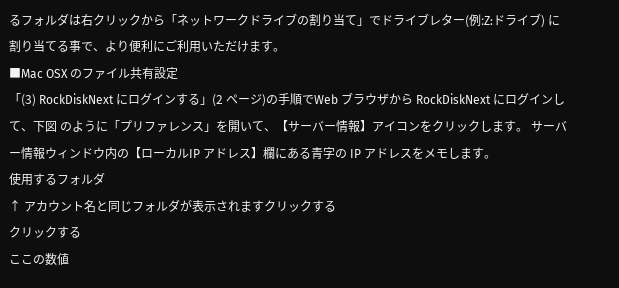るフォルダは右クリックから「ネットワークドライブの割り当て」でドライブレター(例:Z:ドライブ) に割り当てる事で、より便利にご利用いただけます。
■Mac OSX のファイル共有設定
「(3) RockDiskNext にログインする」(2 ページ)の手順でWeb ブラウザから RockDiskNext にログインして、下図 のように「プリファレンス」を開いて、【サーバー情報】アイコンをクリックします。 サーバー情報ウィンドウ内の【ローカルIP アドレス】欄にある青字の IP アドレスをメモします。
使用するフォルダ
↑ アカウント名と同じフォルダが表示されますクリックする
クリックする
ここの数値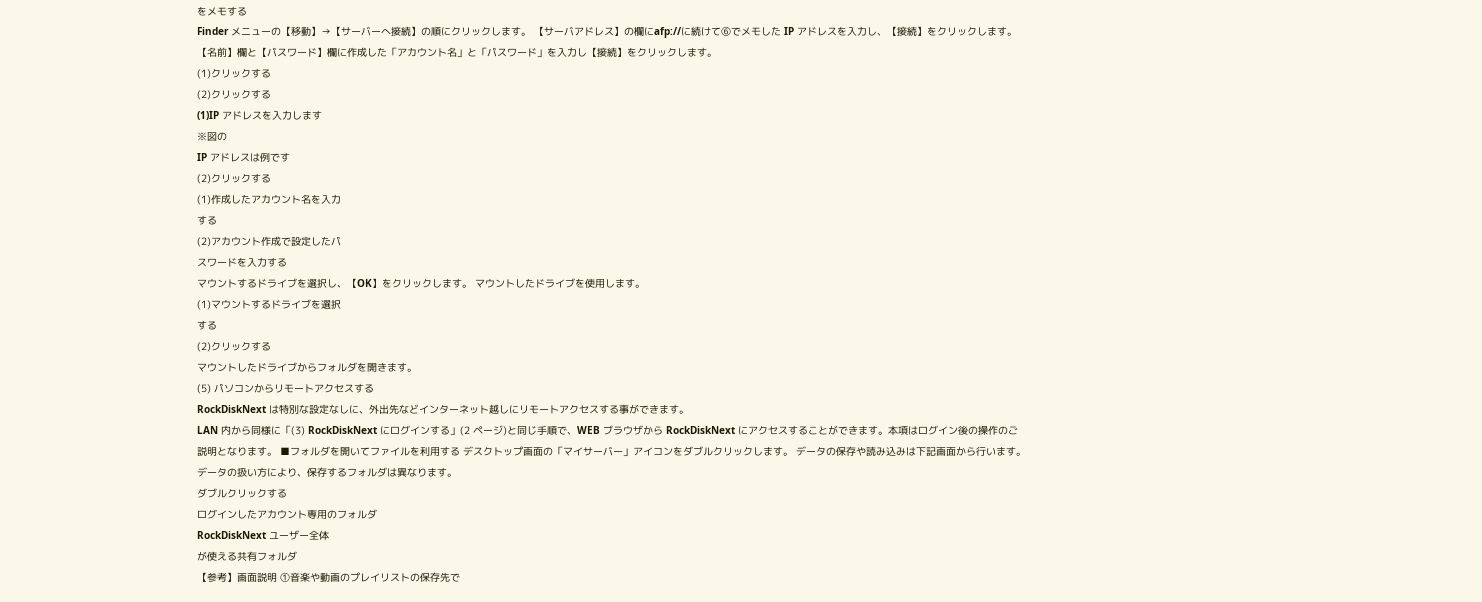をメモする
Finder メニューの【移動】→【サーバーへ接続】の順にクリックします。 【サーバアドレス】の欄にafp://に続けて⑥でメモした IP アドレスを入力し、【接続】をクリックします。 【名前】欄と【パスワード】欄に作成した「アカウント名」と「パスワード」を入力し【接続】をクリックします。
(1)クリックする
(2)クリックする
(1)IP アドレスを入力します
※図の
IP アドレスは例です
(2)クリックする
(1)作成したアカウント名を入力
する
(2)アカウント作成で設定したパ
スワードを入力する
マウントするドライブを選択し、【OK】をクリックします。 マウントしたドライブを使用します。
(1)マウントするドライブを選択
する
(2)クリックする
マウントしたドライブからフォルダを開きます。
(5) パソコンからリモートアクセスする
RockDiskNext は特別な設定なしに、外出先などインターネット越しにリモートアクセスする事ができます。
LAN 内から同様に「(3) RockDiskNext にログインする」(2 ページ)と同じ手順で、WEB ブラウザから RockDiskNext にアクセスすることができます。本項はログイン後の操作のご説明となります。 ■フォルダを開いてファイルを利用する デスクトップ画面の「マイサーバー」アイコンをダブルクリックします。 データの保存や読み込みは下記画面から行います。データの扱い方により、保存するフォルダは異なります。
ダブルクリックする
ログインしたアカウント専用のフォルダ
RockDiskNext ユーザー全体
が使える共有フォルダ
【参考】画面説明 ①音楽や動画のプレイリストの保存先で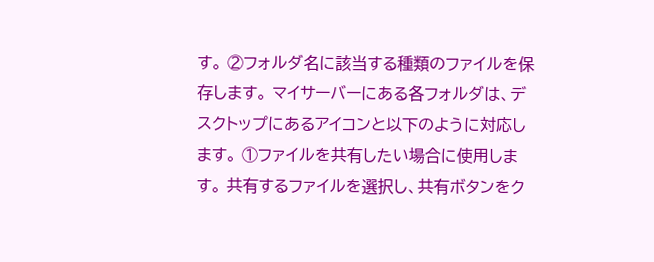す。 ②フォルダ名に該当する種類のファイルを保存します。 マイサーバーにある各フォルダは、デスクトップにあるアイコンと以下のように対応します。 ①ファイルを共有したい場合に使用します。 共有するファイルを選択し、共有ボタンをク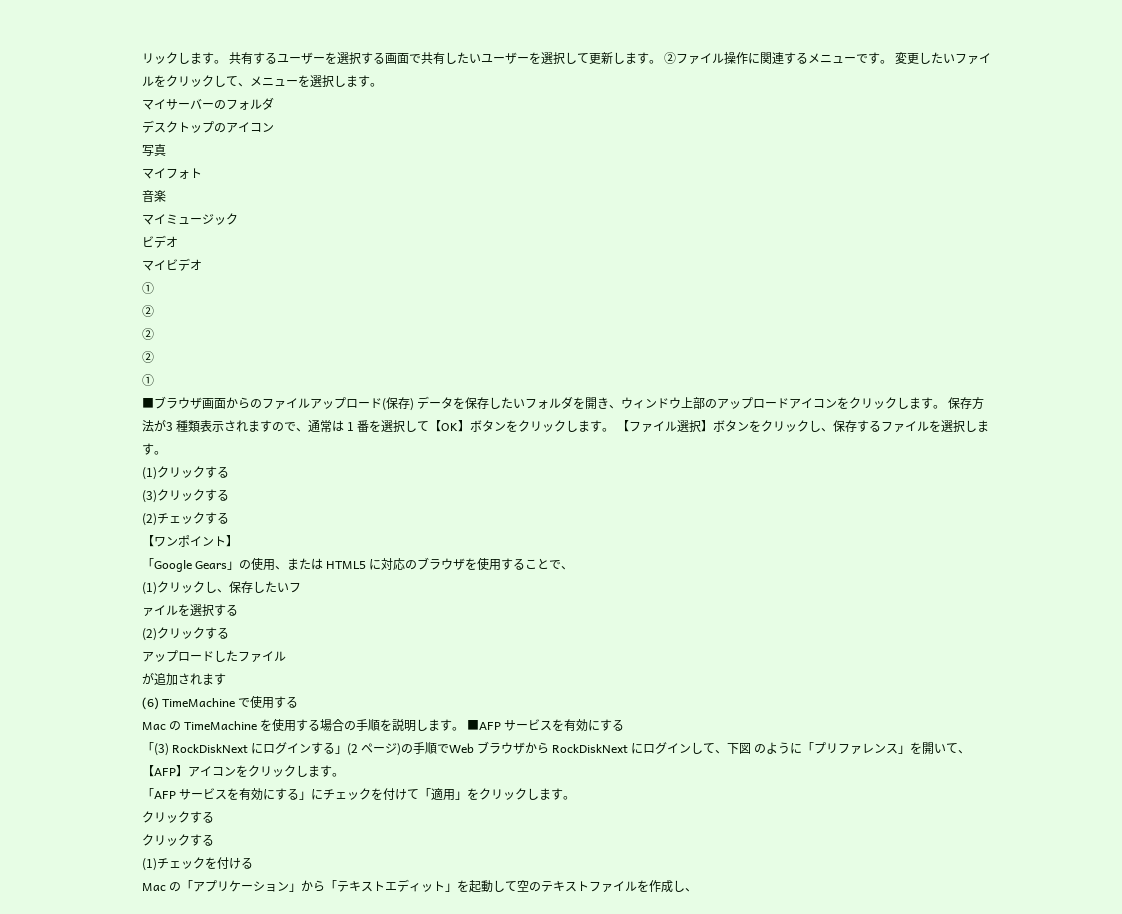リックします。 共有するユーザーを選択する画面で共有したいユーザーを選択して更新します。 ②ファイル操作に関連するメニューです。 変更したいファイルをクリックして、メニューを選択します。
マイサーバーのフォルダ
デスクトップのアイコン
写真
マイフォト
音楽
マイミュージック
ビデオ
マイビデオ
①
②
②
②
①
■ブラウザ画面からのファイルアップロード(保存) データを保存したいフォルダを開き、ウィンドウ上部のアップロードアイコンをクリックします。 保存方法が3 種類表示されますので、通常は 1 番を選択して【OK】ボタンをクリックします。 【ファイル選択】ボタンをクリックし、保存するファイルを選択します。
(1)クリックする
(3)クリックする
(2)チェックする
【ワンポイント】
「Google Gears」の使用、または HTML5 に対応のブラウザを使用することで、
(1)クリックし、保存したいフ
ァイルを選択する
(2)クリックする
アップロードしたファイル
が追加されます
(6) TimeMachine で使用する
Mac の TimeMachine を使用する場合の手順を説明します。 ■AFP サービスを有効にする
「(3) RockDiskNext にログインする」(2 ページ)の手順でWeb ブラウザから RockDiskNext にログインして、下図 のように「プリファレンス」を開いて、【AFP】アイコンをクリックします。
「AFP サービスを有効にする」にチェックを付けて「適用」をクリックします。
クリックする
クリックする
(1)チェックを付ける
Mac の「アプリケーション」から「テキストエディット」を起動して空のテキストファイルを作成し、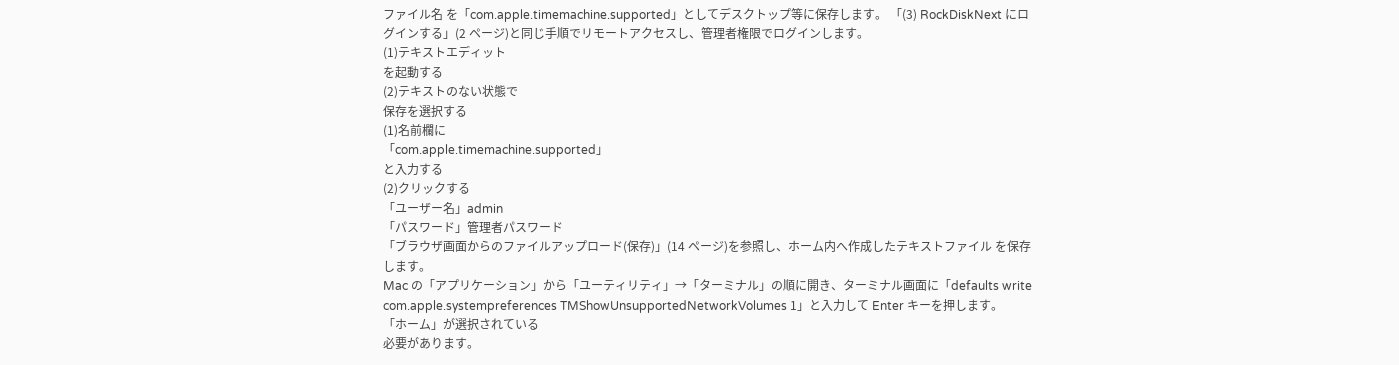ファイル名 を「com.apple.timemachine.supported」としてデスクトップ等に保存します。 「(3) RockDiskNext にログインする」(2 ページ)と同じ手順でリモートアクセスし、管理者権限でログインします。
(1)テキストエディット
を起動する
(2)テキストのない状態で
保存を選択する
(1)名前欄に
「com.apple.timemachine.supported」
と入力する
(2)クリックする
「ユーザー名」admin
「パスワード」管理者パスワード
「ブラウザ画面からのファイルアップロード(保存)」(14 ページ)を参照し、ホーム内へ作成したテキストファイル を保存します。
Mac の「アプリケーション」から「ユーティリティ」→「ターミナル」の順に開き、ターミナル画面に「defaults write com.apple.systempreferences TMShowUnsupportedNetworkVolumes 1」と入力して Enter キーを押します。
「ホーム」が選択されている
必要があります。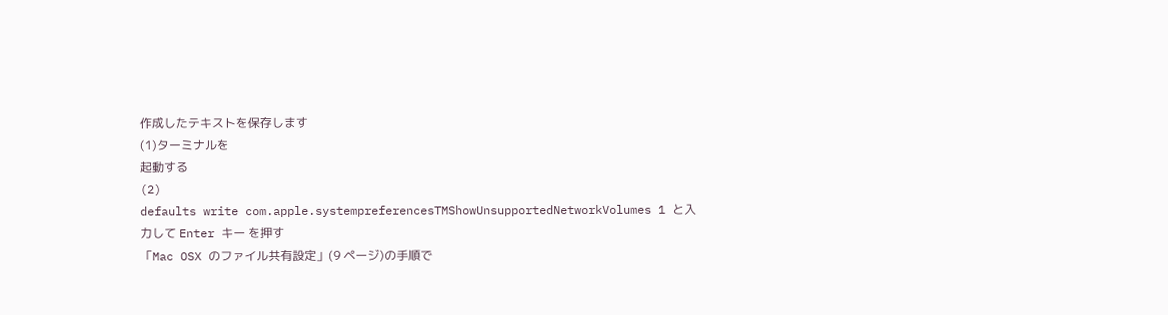作成したテキストを保存します
(1)ターミナルを
起動する
(2)
defaults write com.apple.systempreferencesTMShowUnsupportedNetworkVolumes 1 と入力して Enter キー を押す
「Mac OSX のファイル共有設定」(9 ページ)の手順で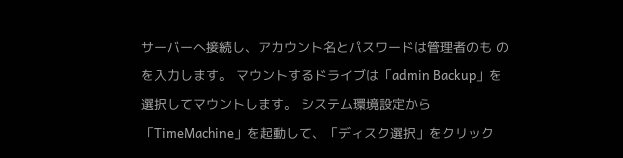サーバーへ接続し、アカウント名とパスワードは管理者のも のを入力します。 マウントするドライブは「admin Backup」を選択してマウントします。 システム環境設定から「TimeMachine」を起動して、「ディスク選択」をクリック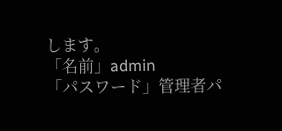します。
「名前」admin
「パスワード」管理者パ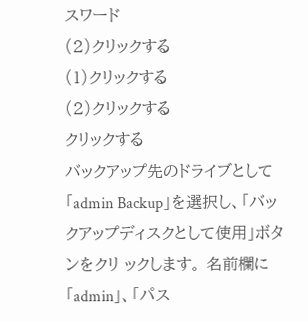スワード
(2)クリックする
(1)クリックする
(2)クリックする
クリックする
バックアップ先のドライブとして「admin Backup」を選択し、「バックアップディスクとして使用」ボタンをクリ ックします。 名前欄に「admin」、「パス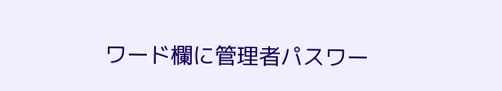ワード欄に管理者パスワー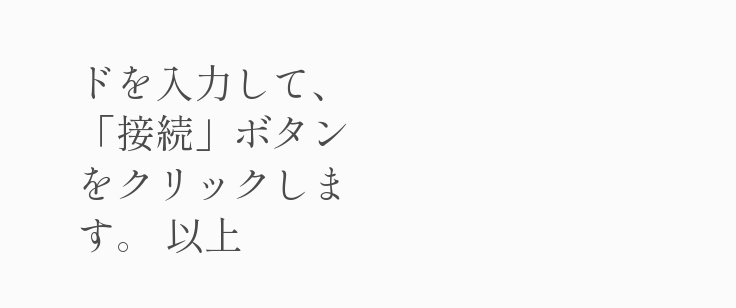ドを入力して、「接続」ボタンをクリックします。 以上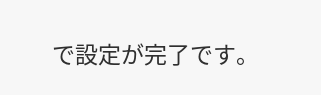で設定が完了です。